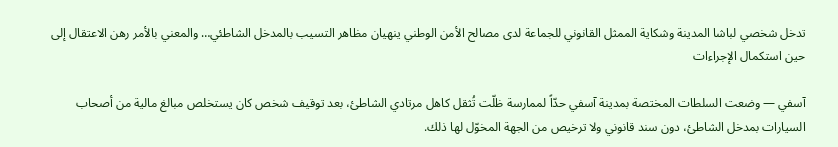تدخل شخصي لباشا المدينة وشكاية الممثل القانوني للجماعة لدى مصالح الأمن الوطني ينهيان مظاهر التسيب بالمدخل الشاطئي… والمعني بالأمر رهن الاعتقال إلى حين استكمال الإجراءات

آسفي — وضعت السلطات المختصة بمدينة آسفي حدّاً لممارسة ظلّت تُثقل كاهل مرتادي الشاطئ، بعد توقيف شخص كان يستخلص مبالغ مالية من أصحاب السيارات بمدخل الشاطئ، دون سند قانوني ولا ترخيص من الجهة المخوّل لها ذلك.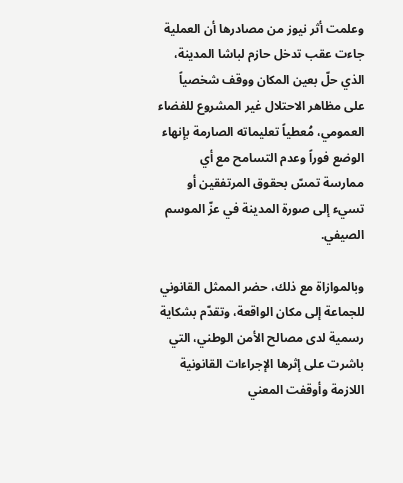وعلمت أثر نيوز من مصادرها أن العملية جاءت عقب تدخل حازم لباشا المدينة، الذي حلّ بعين المكان ووقف شخصياً على مظاهر الاحتلال غير المشروع للفضاء العمومي، مُعطياً تعليماته الصارمة بإنهاء الوضع فوراً وعدم التسامح مع أي ممارسة تمسّ بحقوق المرتفقين أو تسيء إلى صورة المدينة في عزّ الموسم الصيفي.

وبالموازاة مع ذلك، حضر الممثل القانوني للجماعة إلى مكان الواقعة، وتقدّم بشكاية رسمية لدى مصالح الأمن الوطني، التي باشرت على إثرها الإجراءات القانونية اللازمة وأوقفت المعني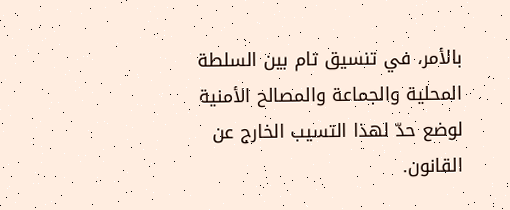بالأمر، في تنسيق تام بين السلطة المحلية والجماعة والمصالح الأمنية لوضع حدّ لهذا التسيب الخارج عن القانون.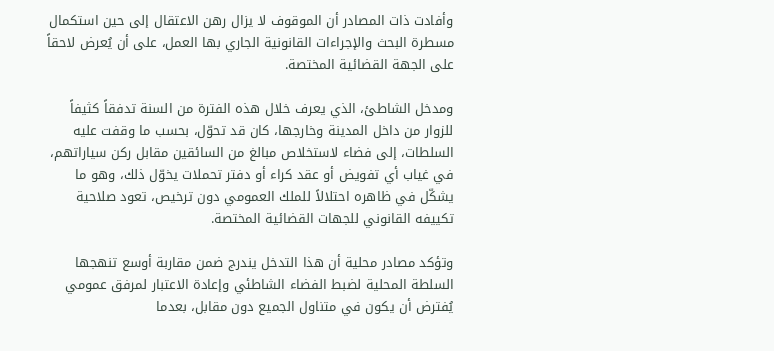وأفادت ذات المصادر أن الموقوف لا يزال رهن الاعتقال إلى حين استكمال مسطرة البحث والإجراءات القانونية الجاري بها العمل، على أن يُعرض لاحقاً على الجهة القضائية المختصة.

ومدخل الشاطئ، الذي يعرف خلال هذه الفترة من السنة تدفقاً كثيفاً للزوار من داخل المدينة وخارجها، كان قد تحوّل، بحسب ما وقفت عليه السلطات، إلى فضاء لاستخلاص مبالغ من السائقين مقابل ركن سياراتهم، في غياب أي تفويض أو عقد كراء أو دفتر تحملات يخوّل ذلك، وهو ما يشكّل في ظاهره احتلالاً للملك العمومي دون ترخيص، تعود صلاحية تكييفه القانوني للجهات القضائية المختصة.

وتؤكد مصادر محلية أن هذا التدخل يندرج ضمن مقاربة أوسع تنهجها السلطة المحلية لضبط الفضاء الشاطئي وإعادة الاعتبار لمرفق عمومي يُفترض أن يكون في متناول الجميع دون مقابل، بعدما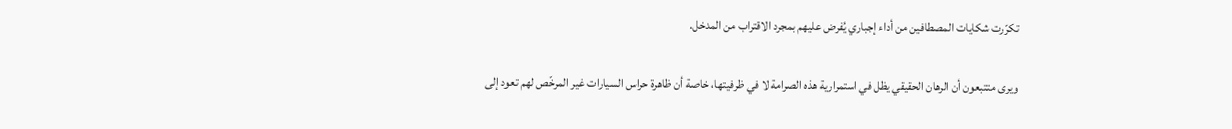تكرّرت شكايات المصطافين من أداء إجباري يُفرض عليهم بمجرد الاقتراب من المدخل.

ويرى متتبعون أن الرهان الحقيقي يظل في استمرارية هذه الصرامة لا في ظرفيتها، خاصة أن ظاهرة حراس السيارات غير المرخّص لهم تعود إلى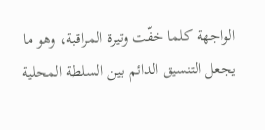الواجهة كلما خفّت وتيرة المراقبة، وهو ما يجعل التنسيق الدائم بين السلطة المحلية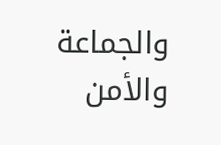والجماعة والأمن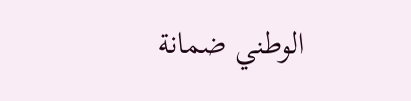الوطني ضمانة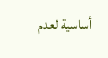أساسية لعدم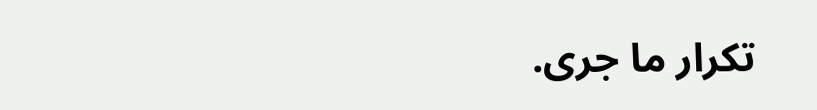تكرار ما جرى.